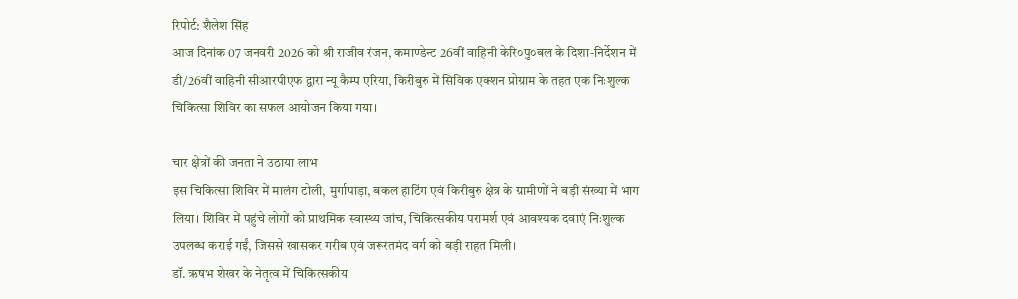रिपोर्ट: शैलेश सिंह
आज दिनांक 07 जनवरी 2026 को श्री राजीव रंजन, कमाण्डेन्ट 26वीं वाहिनी केरि०पु०बल के दिशा-निर्देशन में डी/26वीं वाहिनी सीआरपीएफ द्वारा न्यू कैम्प एरिया, किरीबुरु में सिविक एक्शन प्रोग्राम के तहत एक निःशुल्क चिकित्सा शिविर का सफल आयोजन किया गया।

चार क्षेत्रों की जनता ने उठाया लाभ
इस चिकित्सा शिविर में मालंग टोली, मुर्गापाड़ा, बकल हाटिंग एवं किरीबुरु क्षेत्र के ग्रामीणों ने बड़ी संख्या में भाग लिया। शिविर में पहुंचे लोगों को प्राथमिक स्वास्थ्य जांच, चिकित्सकीय परामर्श एवं आवश्यक दवाएं निःशुल्क उपलब्ध कराई गईं, जिससे खासकर गरीब एवं जरूरतमंद वर्ग को बड़ी राहत मिली।
डॉ. ऋषभ शेखर के नेतृत्व में चिकित्सकीय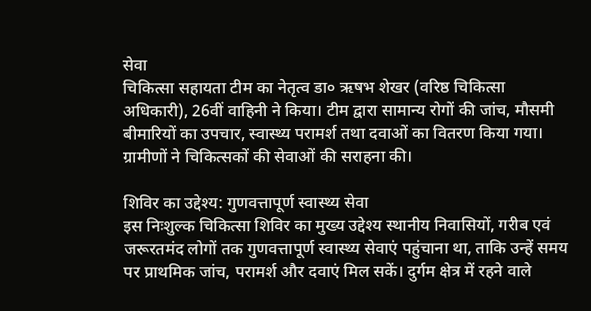सेवा
चिकित्सा सहायता टीम का नेतृत्व डा० ऋषभ शेखर (वरिष्ठ चिकित्सा अधिकारी), 26वीं वाहिनी ने किया। टीम द्वारा सामान्य रोगों की जांच, मौसमी बीमारियों का उपचार, स्वास्थ्य परामर्श तथा दवाओं का वितरण किया गया। ग्रामीणों ने चिकित्सकों की सेवाओं की सराहना की।

शिविर का उद्देश्य: गुणवत्तापूर्ण स्वास्थ्य सेवा
इस निःशुल्क चिकित्सा शिविर का मुख्य उद्देश्य स्थानीय निवासियों, गरीब एवं जरूरतमंद लोगों तक गुणवत्तापूर्ण स्वास्थ्य सेवाएं पहुंचाना था, ताकि उन्हें समय पर प्राथमिक जांच, परामर्श और दवाएं मिल सकें। दुर्गम क्षेत्र में रहने वाले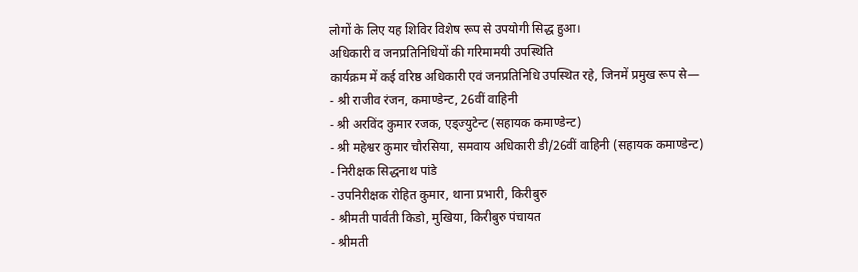लोगों के लिए यह शिविर विशेष रूप से उपयोगी सिद्ध हुआ।
अधिकारी व जनप्रतिनिधियों की गरिमामयी उपस्थिति
कार्यक्रम में कई वरिष्ठ अधिकारी एवं जनप्रतिनिधि उपस्थित रहे, जिनमें प्रमुख रूप से—
- श्री राजीव रंजन, कमाण्डेन्ट, 26वीं वाहिनी
- श्री अरविंद कुमार रजक, एड्ज्युटेन्ट (सहायक कमाण्डेन्ट)
- श्री महेश्वर कुमार चौरसिया, समवाय अधिकारी डी/26वीं वाहिनी (सहायक कमाण्डेन्ट)
- निरीक्षक सिद्धनाथ पांडे
- उपनिरीक्षक रोहित कुमार, थाना प्रभारी, किरीबुरु
- श्रीमती पार्वती किडो, मुखिया, किरीबुरु पंचायत
- श्रीमती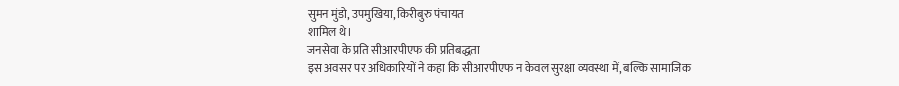सुमन मुंडो, उपमुखिया, किरीबुरु पंचायत
शामिल थे।
जनसेवा के प्रति सीआरपीएफ की प्रतिबद्धता
इस अवसर पर अधिकारियों ने कहा कि सीआरपीएफ न केवल सुरक्षा व्यवस्था में, बल्कि सामाजिक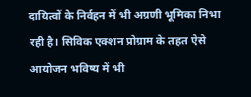दायित्वों के निर्वहन में भी अग्रणी भूमिका निभा रही है। सिविक एक्शन प्रोग्राम के तहत ऐसे आयोजन भविष्य में भी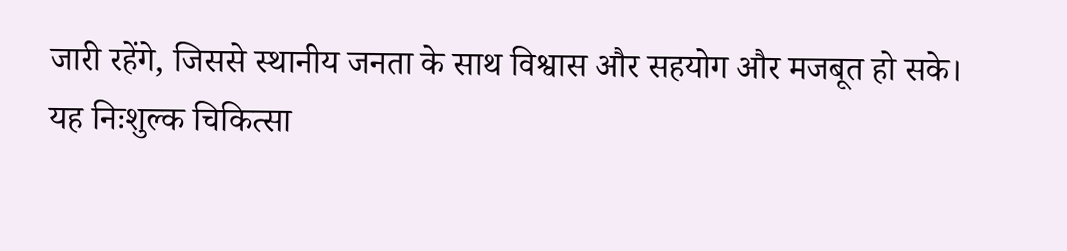जारी रहेंगे, जिससे स्थानीय जनता के साथ विश्वास और सहयोग और मजबूत हो सके।
यह निःशुल्क चिकित्सा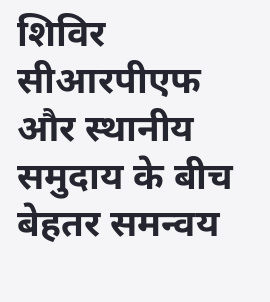शिविर सीआरपीएफ और स्थानीय समुदाय के बीच बेहतर समन्वय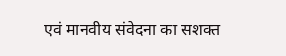एवं मानवीय संवेदना का सशक्त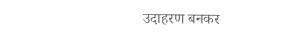उदाहरण बनकर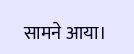सामने आया।